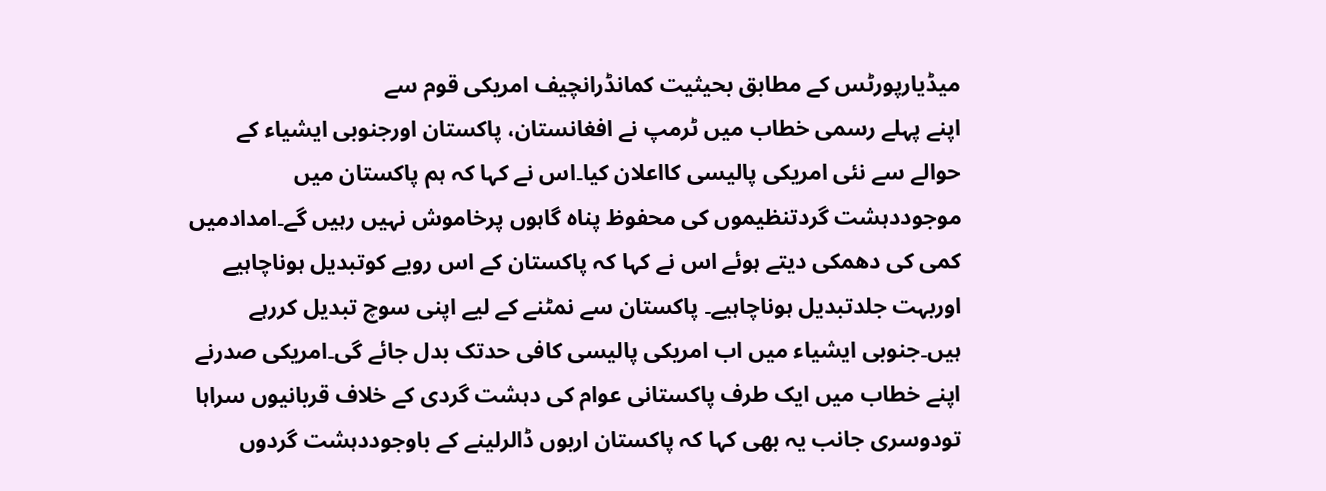میڈیارپورٹس کے مطابق بحیثیت کمانڈرانچیف امریکی قوم سے
اپنے پہلے رسمی خطاب میں ٹرمپ نے افغانستان، پاکستان اورجنوبی ایشیاء کے
حوالے سے نئی امریکی پالیسی کااعلان کیا۔اس نے کہا کہ ہم پاکستان میں
موجوددہشت گردتنظیموں کی محفوظ پناہ گاہوں پرخاموش نہیں رہیں گے۔امدادمیں
کمی کی دھمکی دیتے ہوئے اس نے کہا کہ پاکستان کے اس رویے کوتبدیل ہوناچاہیے
اوربہت جلدتبدیل ہوناچاہیے۔ پاکستان سے نمٹنے کے لیے اپنی سوچ تبدیل کررہے
ہیں۔جنوبی ایشیاء میں اب امریکی پالیسی کافی حدتک بدل جائے گی۔امریکی صدرنے
اپنے خطاب میں ایک طرف پاکستانی عوام کی دہشت گردی کے خلاف قربانیوں سراہا
تودوسری جانب یہ بھی کہا کہ پاکستان اربوں ڈالرلینے کے باوجوددہشت گردوں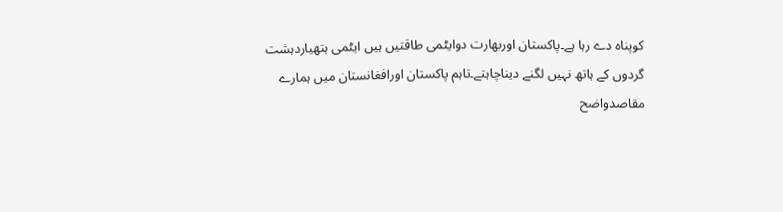کوپناہ دے رہا ہے۔پاکستان اوربھارت دوایٹمی طاقتیں ہیں ایٹمی ہتھیاردہشت
گردوں کے ہاتھ نہیں لگنے دیناچاہتے۔تاہم پاکستان اورافغانستان میں ہمارے
مقاصدواضح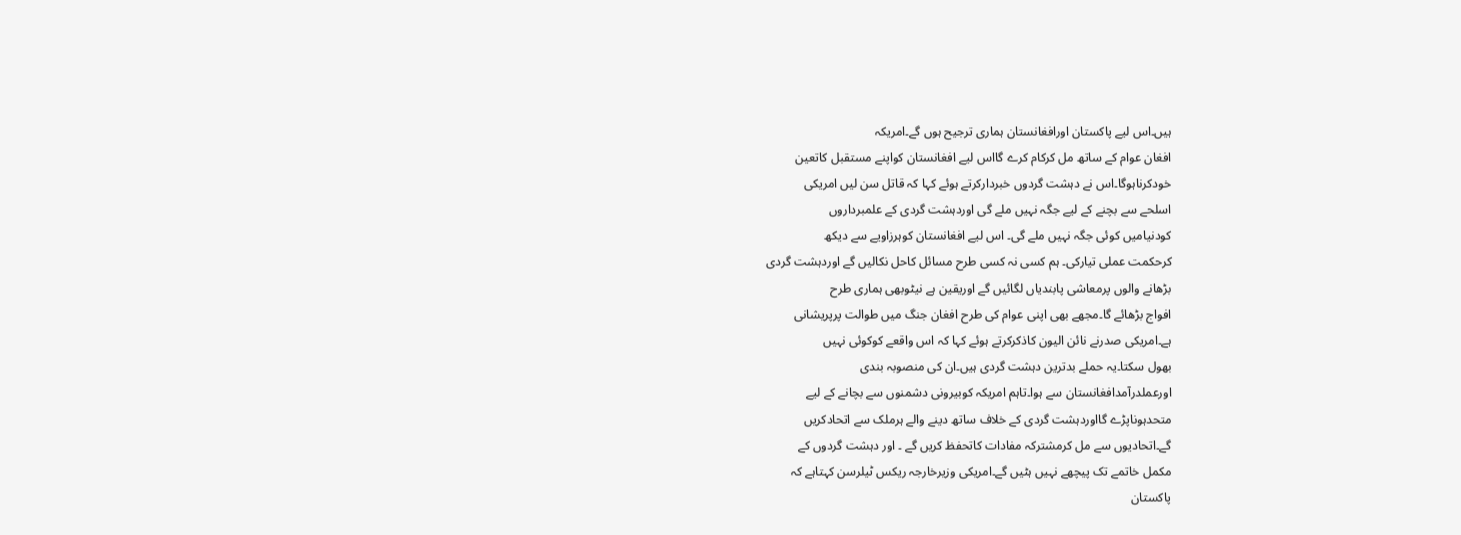ہیں۔اس لیے پاکستان اورافغانستان ہماری ترجیح ہوں گے۔امریکہ
افغان عوام کے ساتھ مل کرکام کرے گااس لیے افغانستان کواپنے مستقبل کاتعین
خودکرناہوگا۔اس نے دہشت گردوں خبردارکرتے ہوئے کہا کہ قاتل سن لیں امریکی
اسلحے سے بچنے کے لیے جگہ نہیں ملے گی اوردہشت گردی کے علمبرداروں
کودنیامیں کوئی جگہ نہیں ملے گی۔ اس لیے افغانستان کوہرزاویے سے دیکھ
کرحکمت عملی تیارکی۔ ہم کسی نہ کسی طرح مسائل کاحل نکالیں گے اوردہشت گردی
بڑھانے والوں پرمعاشی پابندیاں لگائیں گے اوریقین ہے نیٹوبھی ہماری طرح
افواج بڑھائے گا۔مجھے بھی اپنی عوام کی طرح افغان جنگ میں طوالت پرپریشانی
ہے۔امریکی صدرنے نائن الیون کاذکرکرتے ہوئے کہا کہ اس واقعے کوکوئی نہیں
بھول سکتا۔یہ حملے بدترین دہشت گردی ہیں۔ان کی منصوبہ بندی
اورعملدرآمدافغانستان سے ہوا۔تاہم امریکہ کوبیرونی دشمنوں سے بچانے کے لیے
متحدہوناپڑے گااوردہشت گردی کے خلاف ساتھ دینے والے ہرملک سے اتحادکریں
گے۔اتحادیوں سے مل کرمشترکہ مفادات کاتحفظ کریں گے ۔ اور دہشت گردوں کے
مکمل خاتمے تک پیچھے نہیں ہٹیں گے۔امریکی وزیرخارجہ ریکس ٹیلرسن کہتاہے کہ
پاکستان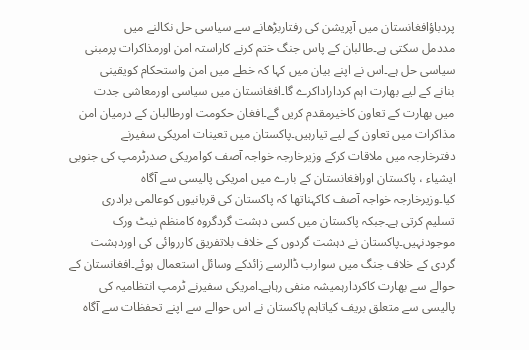پردباؤافغانستان میں آپریشن کی رفتاربڑھانے سے سیاسی حل نکالنے میں
مددمل سکتی ہے۔طالبان کے پاس جنگ ختم کرنے کاراستہ امن اورمذاکرات پرمبنی
سیاسی حل ہے۔اس نے اپنے بیان میں کہا کہ خطے میں امن واستحکام کویقینی
بنانے کے لیے بھارت اہم کرداراداکرے گا۔افغانستان میں سیاسی اورمعاشی جدت
میں بھارت کے تعاون کاخیرمقدم کریں گے۔افغان حکومت اورطالبان کے درمیان امن
مذاکرات میں تعاون کے لیے تیارہیں۔پاکستان میں تعینات امریکی سفیرنے
دفترخارجہ میں ملاقات کرکے وزیرخارجہ خواجہ آصف کوامریکی صدرٹرمپ کی جنوبی
ایشیاء ، پاکستان اورافغانستان کے بارے میں امریکی پالیسی سے آگاہ
کیا۔وزیرخارجہ خواجہ آصف کاکہناتھا کہ پاکستان کی قربانیوں کوعالمی برادری
تسلیم کرتی ہے۔جبکہ پاکستان میں کسی دہشت گردگروہ کامنظم نیٹ ورک
موجودنہیں۔پاکستان نے دہشت گردوں کے خلاف بلاتفریق کارروائی کی اوردہشت
گردی کے خلاف جنگ میں سوارب ڈالرسے زائدکے وسائل استعمال ہوئے۔افغانستان کے
حوالے سے بھارت کاکردارہمیشہ منفی رہاہے۔امریکی سفیرنے ٹرمپ انتظامیہ کی
پالیسی سے متعلق بریف کیاتاہم پاکستان نے اس حوالے سے اپنے تحفظات سے آگاہ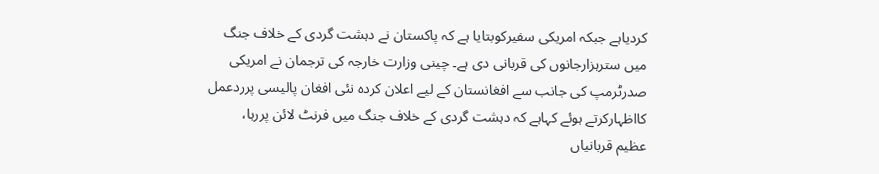کردیاہے جبکہ امریکی سفیرکوبتایا ہے کہ پاکستان نے دہشت گردی کے خلاف جنگ
میں سترہزارجانوں کی قربانی دی ہے۔ چینی وزارت خارجہ کی ترجمان نے امریکی
صدرٹرمپ کی جانب سے افغانستان کے لیے اعلان کردہ نئی افغان پالیسی پرردعمل
کااظہارکرتے ہوئے کہاہے کہ دہشت گردی کے خلاف جنگ میں فرنٹ لائن پررہا،
عظیم قربانیاں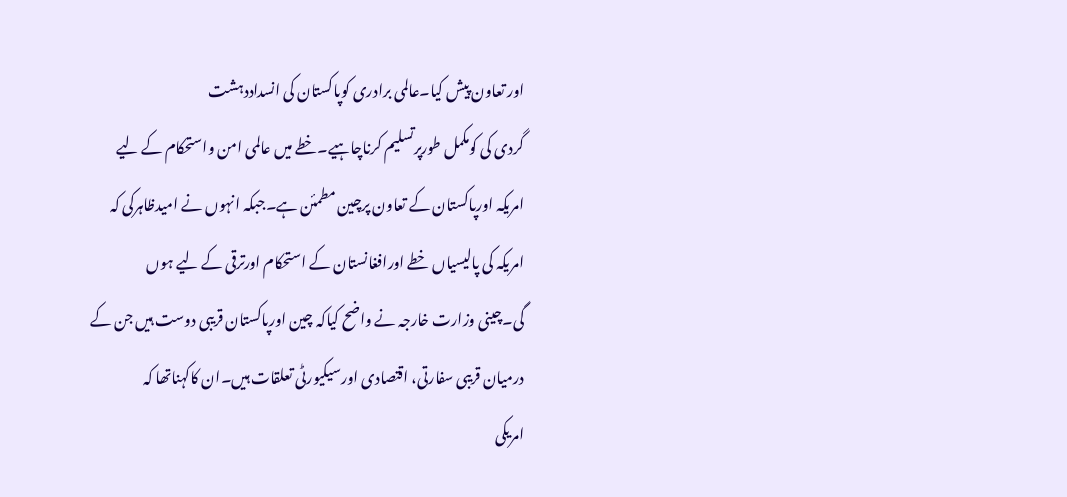اور تعاون پیش کیا۔عالمی برادری کوپاکستان کی انسداددہشت
گردی کی کومکمل طورپرتسلیم کرناچاہیے۔خطے میں عالمی امن واستحکام کے لیے
امریکہ اورپاکستان کے تعاون پرچین مطمئن ہے۔جبکہ انہوں نے امیدظاہرکی کہ
امریکہ کی پالیسیاں خطے اورافغانستان کے استحکام اورترقی کے لیے ہوں
گی۔چینی وزارت خارجہ نے واضح کیاکہ چین اورپاکستان قریبی دوست ہیں جن کے
درمیان قریبی سفارتی، اقتصادی اورسیکیورٹی تعلقات ہیں۔ان کاکہناتھا کہ
امریکی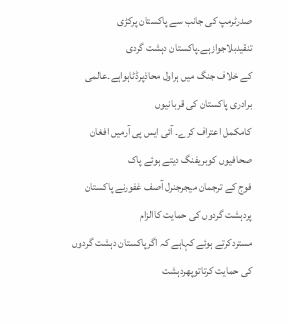صدرٹرمپ کی جانب سے پاکستان پرکڑی تنقیدبلاجوازہے۔پاکستان دہشت گردی
کے خلاف جنگ میں ہراول محاذپرڈٹاہواہے۔عالمی برادری پاکستان کی قربانیوں
کامکمل اعتراف کرے۔ آئی ایس پی آرمیں افغان صحافیوں کوبریفنگ دیتے ہوئے پاک
فوج کے ترجمان میجرجنرل آصف غفورنے پاکستان پردہشت گردوں کی حمایت کاالزام
مستردکرتے ہوئے کہاہے کہ اگرپاکستان دہشت گردوں کی حمایت کرتاتوپھردہشت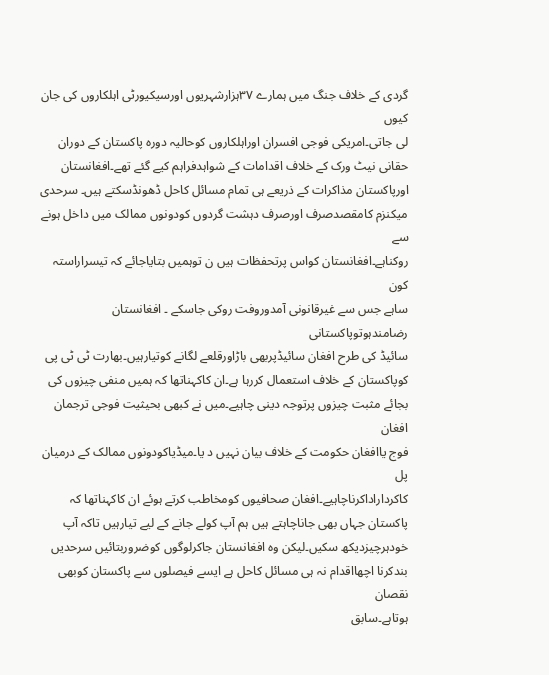گردی کے خلاف جنگ میں ہمارے ۳۷ہزارشہریوں اورسیکیورٹی اہلکاروں کی جان کیوں
لی جاتی۔امریکی فوجی افسران اوراہلکاروں کوحالیہ دورہ پاکستان کے دوران
حقانی نیٹ ورک کے خلاف اقدامات کے شواہدفراہم کیے گئے تھے۔افغانستان
اورپاکستان مذاکرات کے ذریعے ہی تمام مسائل کاحل ڈھونڈسکتے ہیں۔ سرحدی
میکنزم کامقصدصرف اورصرف دہشت گردوں کودونوں ممالک میں داخل ہونے سے
روکناہے۔افغانستان کواس پرتحفظات ہیں ن توہمیں بتایاجائے کہ تیسراراستہ کون
ساہے جس سے غیرقانونی آمدوروفت روکی جاسکے ۔ افغانستان رضامندہوتوپاکستانی
سائیڈ کی طرح افغان سائیڈپربھی باڑاورقلعے لگانے کوتیارہیں۔بھارت ٹی ٹی پی
کوپاکستان کے خلاف استعمال کررہا ہے۔ان کاکہناتھا کہ ہمیں منفی چیزوں کی
بجائے مثبت چیزوں پرتوجہ دینی چاہیے۔میں نے کبھی بحیثیت فوجی ترجمان افغان
فوج یاافغان حکومت کے خلاف بیان نہیں د یا۔میڈیاکودونوں ممالک کے درمیان پل
کاکرداراداکرناچاہیے۔افغان صحافیوں کومخاطب کرتے ہوئے ان کاکہناتھا کہ
پاکستان جہاں بھی جاناچاہتے ہیں ہم آپ کولے جانے کے لیے تیارہیں تاکہ آپ
خودہرچیزدیکھ سکیں۔لیکن وہ افغانستان جاکرلوگوں کوضروربتائیں سرحدیں
بندکرنا اچھااقدام نہ ہی مسائل کاحل ہے ایسے فیصلوں سے پاکستان کوبھی نقصان
ہوتاہے۔سابق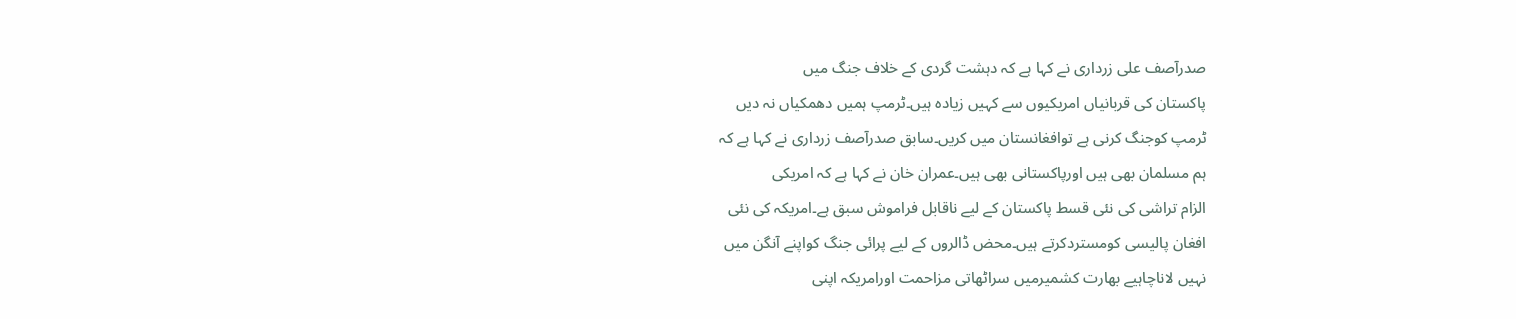صدرآصف علی زرداری نے کہا ہے کہ دہشت گردی کے خلاف جنگ میں
پاکستان کی قربانیاں امریکیوں سے کہیں زیادہ ہیں۔ٹرمپ ہمیں دھمکیاں نہ دیں
ٹرمپ کوجنگ کرنی ہے توافغانستان میں کریں۔سابق صدرآصف زرداری نے کہا ہے کہ
ہم مسلمان بھی ہیں اورپاکستانی بھی ہیں۔عمران خان نے کہا ہے کہ امریکی
الزام تراشی کی نئی قسط پاکستان کے لیے ناقابل فراموش سبق ہے۔امریکہ کی نئی
افغان پالیسی کومستردکرتے ہیں۔محض ڈالروں کے لیے پرائی جنگ کواپنے آنگن میں
نہیں لاناچاہیے بھارت کشمیرمیں سراٹھاتی مزاحمت اورامریکہ اپنی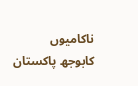ناکامیوں
کابوجھ پاکستان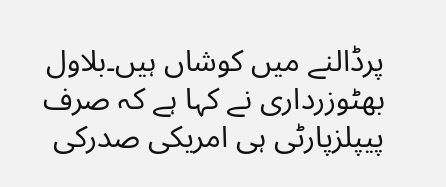پرڈالنے میں کوشاں ہیں۔بلاول بھٹوزرداری نے کہا ہے کہ صرف
پیپلزپارٹی ہی امریکی صدرکی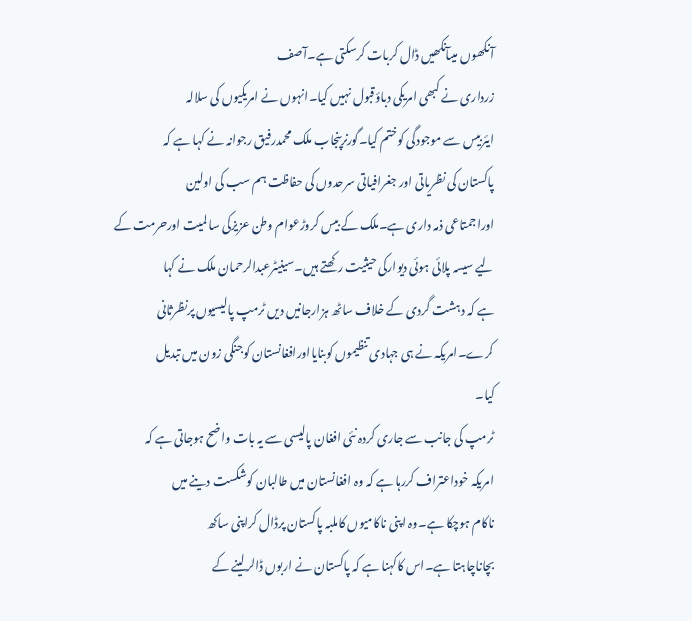آنکھوں میںآنکھیں ڈال کربات کرسکتی ہے۔آصف
زرداری نے کبھی امریکی دباؤقبول نہیں کیا۔انہوں نے امریکیوں کی سلالہ
ایئربیس سے موجودگی کوختم کیا۔گورنرپنجاب ملک محمدرفیق رجوانہ نے کہا ہے کہ
پاکستان کی نظریاتی اور جغرافیاتی سرحدوں کی حفاظت ہم سب کی اولین
اوراجمتاعی ذمہ داری ہے۔ملک کے بیس کروڑعوام وطن عزیزکی سا لمیت اورحرمت کے
لیے سیسہ پلائی ہوئی دیوارکی حیثیت رکھتے ہیں۔سینیٹرعبدالرحمان ملک نے کہا
ہے کہ دہشت گردی کے خلاف ساٹھ ہزارجانیں دیں ٹرمپ پالیسیوں پرنظرثانی
کرے۔امریکہ نے ہی جہادی تنظیموں کوبنایااورافغانستان کوجنگی زون میں تبدیل
کیا۔
ٹرمپ کی جانب سے جاری کردہ نئی افغان پالیسی سے یہ بات واضح ہوجاتی ہے کہ
امریکہ خوداعتراف کررہا ہے کہ وہ افغانستان میں طالبان کوشکست دینے میں
ناکام ہوچکا ہے۔وہ اپنی ناکامیوں کاملبہ پاکستان پرڈال کراپنی ساکھ
بچاناچاہتا ہے۔اس کاکہنا ہے کہ پاکستان نے اربوں ڈالرلینے کے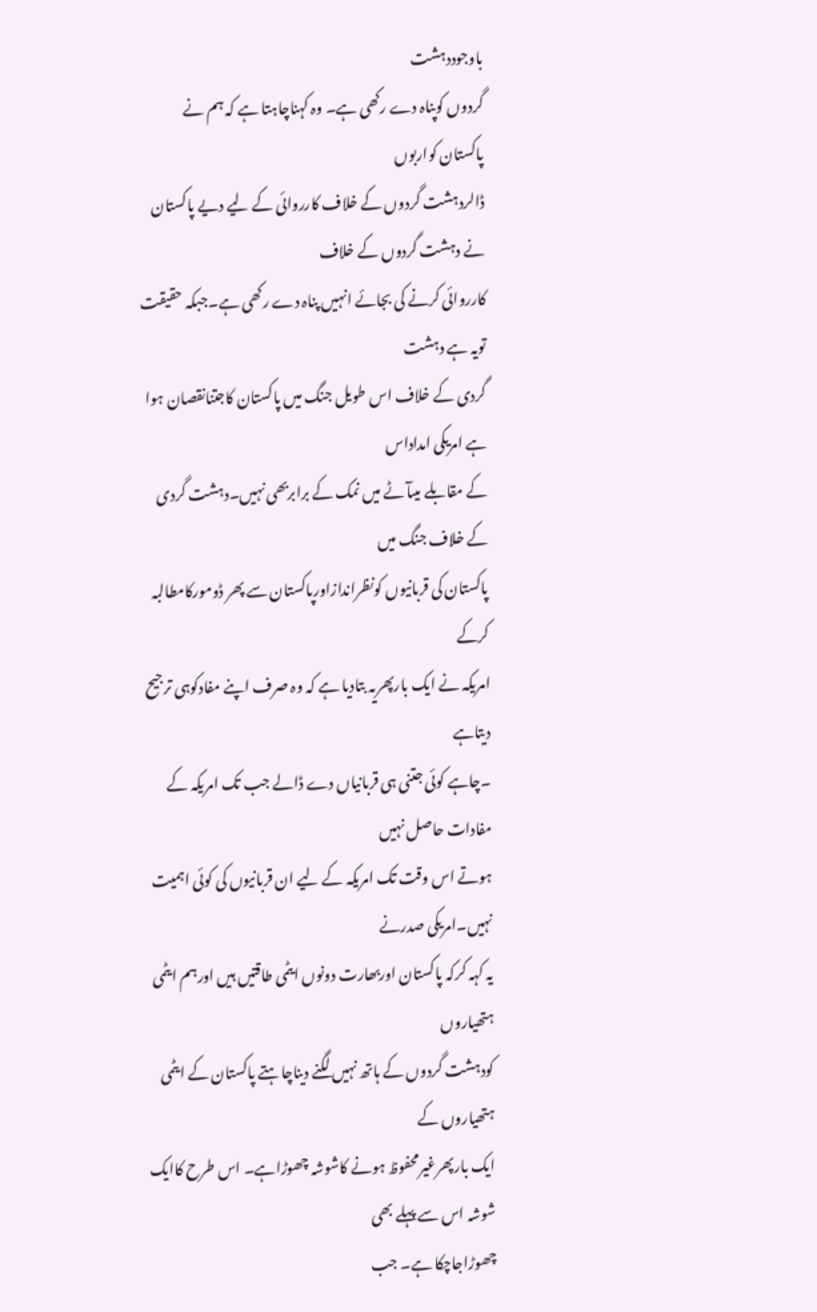باوجوددہشت
گردوں کوپناہ دے رکھی ہے۔ وہ کہناچاہتا ہے کہ ہم نے پاکستان کواربوں
ڈالردہشت گردوں کے خلاف کارروائی کے لیے دیے پاکستان نے دہشت گردوں کے خلاف
کارروائی کرنے کی بجائے انہیں پناہ دے رکھی ہے۔جبکہ حقیقت تویہ ہے دہشت
گردی کے خلاف اس طویل جنگ میں پاکستان کاجتنانقصان ہوا ہے امریکی امداداس
کے مقابلے میںآٹے میں نمک کے برابربھی نہیں۔دہشت گردی کے خلاف جنگ میں
پاکستان کی قربانیوں کونظراندازاورپاکستان سے پھر ڈومورکامطالبہ کرکے
امریکہ نے ایک بارپھریہ بتادیا ہے کہ وہ صرف اپنے مفادکوہی ترجیح دیتاہے
۔چاہے کوئی جتنی ہی قربانیاں دے ڈالے جب تک امریکہ کے مفادات حاصل نہیں
ہوتے اس وقت تک امریکہ کے لیے ان قربانیوں کی کوئی اہمیت نہیں۔امریکی صدرنے
یہ کہہ کرکہ پاکستان اوربھارت دونوں ایٹمی طاقتیں ہیں اورہم ایٹمی ہتھیاروں
کودہشت گردوں کے ہاتھ نہیں لگنے دیناچاہتے پاکستان کے ایٹمی ہتھیاروں کے
ایک بارپھرغیرمحفوظ ہونے کاشوشہ چھوڑاہے۔ اس طرح کاایک شوشہ اس سے پہلے بھی
چھوڑاجاچکا ہے۔ جب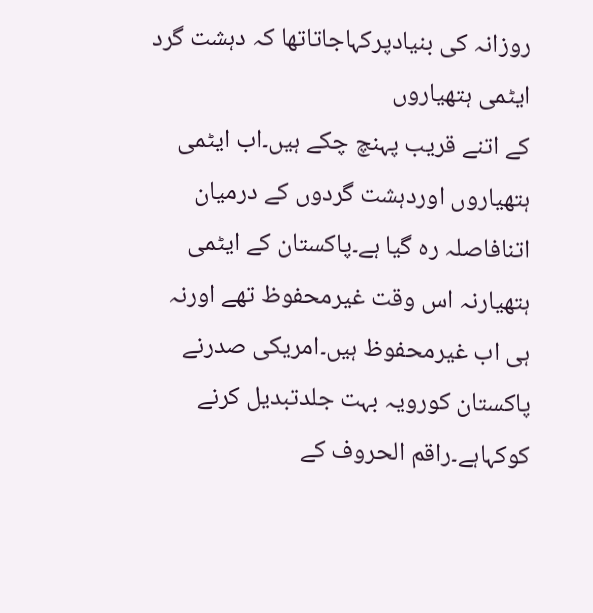روزانہ کی بنیادپرکہاجاتاتھا کہ دہشت گرد ایٹمی ہتھیاروں
کے اتنے قریب پہنچ چکے ہیں۔اب ایٹمی ہتھیاروں اوردہشت گردوں کے درمیان
اتنافاصلہ رہ گیا ہے۔پاکستان کے ایٹمی ہتھیارنہ اس وقت غیرمحفوظ تھے اورنہ
ہی اب غیرمحفوظ ہیں۔امریکی صدرنے پاکستان کورویہ بہت جلدتبدیل کرنے
کوکہاہے۔راقم الحروف کے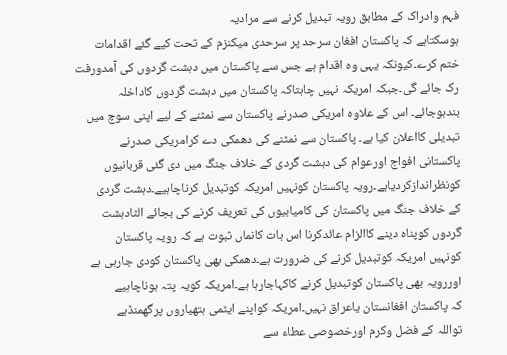فہم وادراک کے مطابق رویہ تبدیل کرنے سے مرادیہ
ہوسکتاہے کہ پاکستان افغان سرحد پر سرحدی میکنزم کے تحت کیے گئے اقدامات
ختم کرے۔کیونکہ یہی وہ اقدام ہے جس سے پاکستان میں دہشت گردوں کی آمدورفت
رک جائے گی۔جبکہ امریکہ نہیں چاہتاکہ پاکستان میں دہشت گردوں کاداخلہ
بندہوجائے۔ اس کے علاوہ امریکی صدرنے پاکستان سے نمٹنے کے لیے اپنی سوچ میں
تبدیلی کااعلان کیا ہے۔ پاکستان سے نمٹنے کی دھمکی دے کرامریکی صدرنے
پاکستانی افواج اورعوام کی دہشت گردی کے خلاف جنگ میں دی گئی قربانیوں
کونظراندازکردیاہے۔رویہ پاکستان کونہیں امریکہ کوتبدیل کرناچاہیے۔دہشت گردی
کے خلاف جنگ میں پاکستان کی کامیابیوں کی تعریف کرنے کی بجائے الٹادہشت
گردوں کوپناہ دینے کاالزام عائدکرنا اس بات کانماں ثبوت ہے کہ رویہ پاکستان
کونہیں امریکہ کوتبدیل کرنے کی ضرورت ہے۔دھمکی بھی پاکستان کودی جارہی ہے
اوررویہ بھی پاکستان کوتبدیل کرنے کاکہاجارہا ہے۔امریکہ کویہ پتہ ہوناچاہیے
کہ پاکستان افغانستان یاعراق نہیں۔امریکہ کواپنے ایٹمی ہتھیاروں پرگھمنڈہے
تواللہ کے فضل وکرم اورخصوصی عطاء سے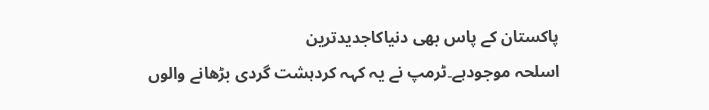پاکستان کے پاس بھی دنیاکاجدیدترین
اسلحہ موجودہے۔ٹرمپ نے یہ کہہ کردہشت گردی بڑھانے والوں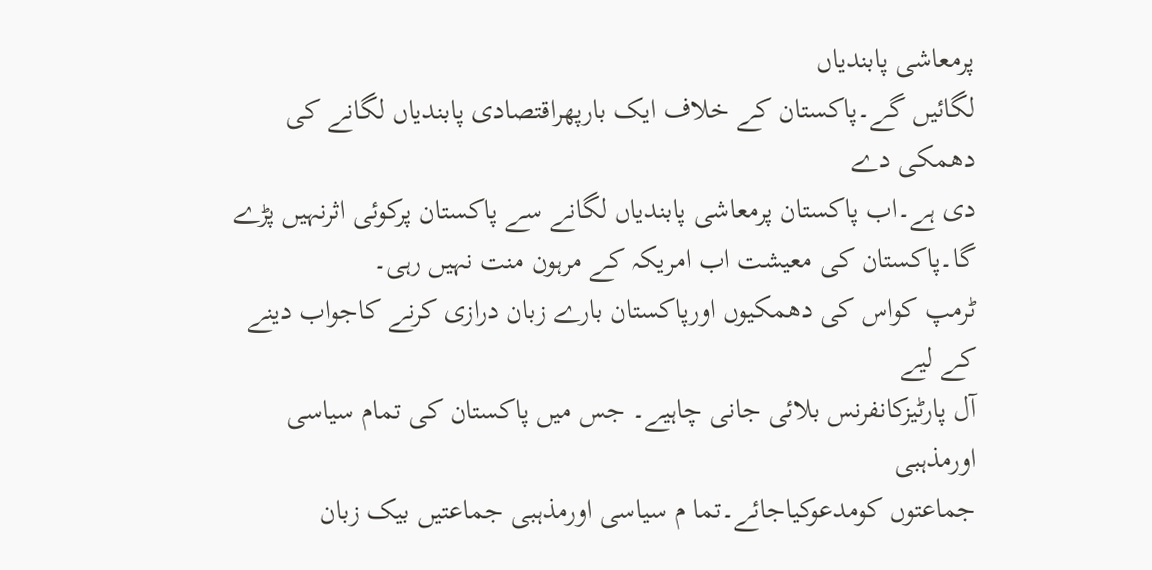پرمعاشی پابندیاں
لگائیں گے۔پاکستان کے خلاف ایک بارپھراقتصادی پابندیاں لگانے کی دھمکی دے
دی ہے۔اب پاکستان پرمعاشی پابندیاں لگانے سے پاکستان پرکوئی اثرنہیں پڑے
گا۔پاکستان کی معیشت اب امریکہ کے مرہون منت نہیں رہی۔
ٹرمپ کواس کی دھمکیوں اورپاکستان بارے زبان درازی کرنے کاجواب دینے کے لیے
آل پارٹیزکانفرنس بلائی جانی چاہیے۔ جس میں پاکستان کی تمام سیاسی اورمذہبی
جماعتوں کومدعوکیاجائے۔تما م سیاسی اورمذہبی جماعتیں بیک زبان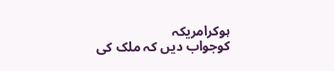ہوکرامریکہ
کوجواب دیں کہ ملک کی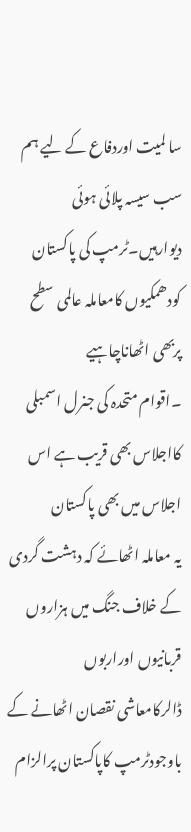سا لمیت اوردفاع کے لیے ہم سب سیسہ پلائی ہوئی
دیوارہیں۔ٹرمپ کی پاکستان کودھمکیوں کامعاملہ عالمی سطح پربھی اٹھاناچاہیے
۔اقوام متحدہ کی جنرل اسمبلی کااجلاس بھی قریب ہے اس اجلاس میں بھی پاکستان
یہ معاملہ اٹھائے کہ دہشت گردی کے خلاف جنگ میں ہزاروں قربانیوں اوراربوں
ڈالرکامعاشی نقصان اٹھانے کے باوجودٹرمپ کاپاکستان پرالزام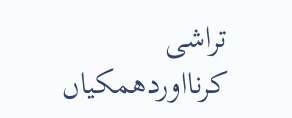تراشی
کرنااوردھمکیاں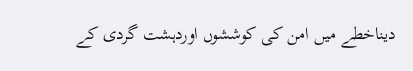دیناخطے میں امن کی کوششوں اوردہشت گردی کے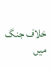خلاف جنگ میں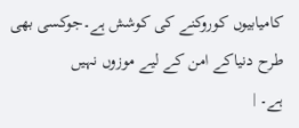کامیابیوں کوروکنے کی کوشش ہے۔جوکسی بھی طرح دنیاکے امن کے لیے موزوں نہیں
ہے۔ |